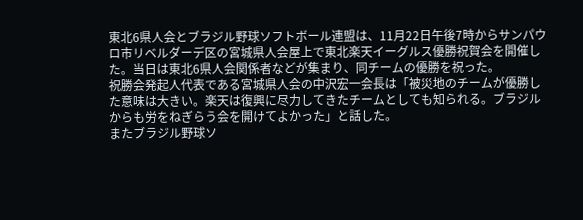東北6県人会とブラジル野球ソフトボール連盟は、11月22日午後7時からサンパウロ市リベルダーデ区の宮城県人会屋上で東北楽天イーグルス優勝祝賀会を開催した。当日は東北6県人会関係者などが集まり、同チームの優勝を祝った。
祝勝会発起人代表である宮城県人会の中沢宏一会長は「被災地のチームが優勝した意味は大きい。楽天は復興に尽力してきたチームとしても知られる。ブラジルからも労をねぎらう会を開けてよかった」と話した。
またブラジル野球ソ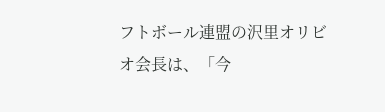フトボール連盟の沢里オリビオ会長は、「今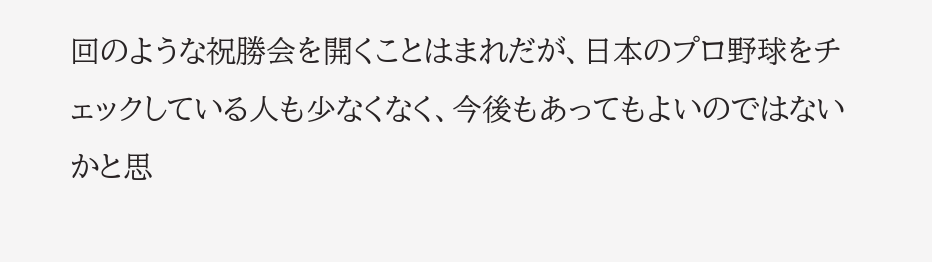回のような祝勝会を開くことはまれだが、日本のプロ野球をチェックしている人も少なくなく、今後もあってもよいのではないかと思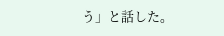う」と話した。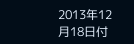2013年12月18日付